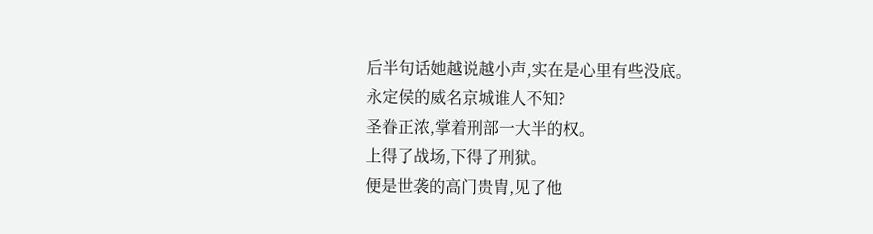后半句话她越说越小声,实在是心里有些没底。
永定侯的威名京城谁人不知?
圣眷正浓,掌着刑部一大半的权。
上得了战场,下得了刑狱。
便是世袭的高门贵胄,见了他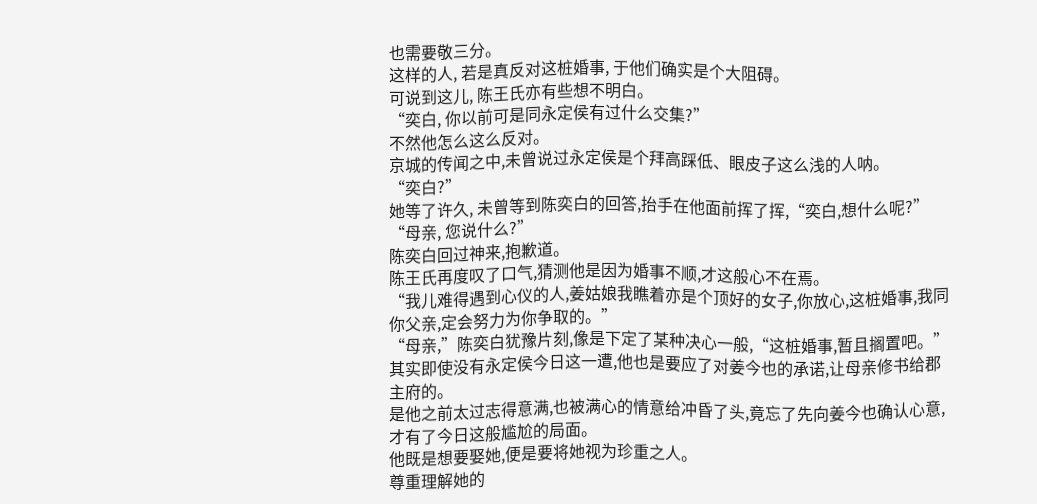也需要敬三分。
这样的人, 若是真反对这桩婚事, 于他们确实是个大阻碍。
可说到这儿, 陈王氏亦有些想不明白。
“奕白, 你以前可是同永定侯有过什么交集?”
不然他怎么这么反对。
京城的传闻之中,未曾说过永定侯是个拜高踩低、眼皮子这么浅的人呐。
“奕白?”
她等了许久, 未曾等到陈奕白的回答,抬手在他面前挥了挥,“奕白,想什么呢?”
“母亲, 您说什么?”
陈奕白回过神来,抱歉道。
陈王氏再度叹了口气,猜测他是因为婚事不顺,才这般心不在焉。
“我儿难得遇到心仪的人,姜姑娘我瞧着亦是个顶好的女子,你放心,这桩婚事,我同你父亲,定会努力为你争取的。”
“母亲,”陈奕白犹豫片刻,像是下定了某种决心一般,“这桩婚事,暂且搁置吧。”
其实即使没有永定侯今日这一遭,他也是要应了对姜今也的承诺,让母亲修书给郡主府的。
是他之前太过志得意满,也被满心的情意给冲昏了头,竟忘了先向姜今也确认心意,才有了今日这般尴尬的局面。
他既是想要娶她,便是要将她视为珍重之人。
尊重理解她的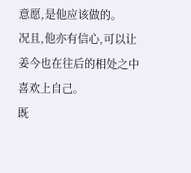意愿,是他应该做的。
况且,他亦有信心,可以让姜今也在往后的相处之中喜欢上自己。
既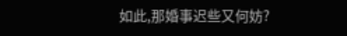如此,那婚事迟些又何妨?